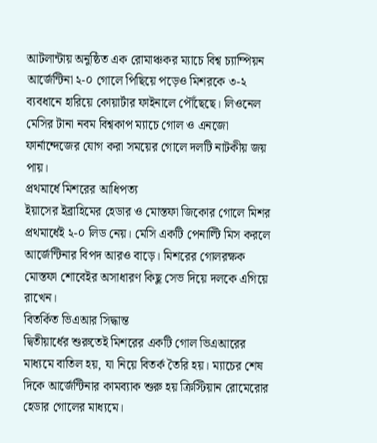আটলান্টায় অনুষ্ঠিত এক রোমাঞ্চকর ম্যাচে বিশ্ব চ্যাম্পিয়ন আর্জেন্টিনা ২-০ গোলে পিছিয়ে পড়েও মিশরকে ৩-২ ব্যবধানে হারিয়ে কোয়ার্টার ফাইনালে পৌঁছেছে। লিওনেল মেসির টানা নবম বিশ্বকাপ ম্যাচে গোল ও এনজো ফার্নান্দেজের যোগ করা সময়ের গোলে দলটি নাটকীয় জয় পায়।
প্রথমার্ধে মিশরের আধিপত্য
ইয়াসের ইব্রাহিমের হেডার ও মোস্তফা জিকোর গোলে মিশর প্রথমার্ধেই ২-০ লিড নেয়। মেসি একটি পেনাল্টি মিস করলে আর্জেন্টিনার বিপদ আরও বাড়ে। মিশরের গোলরক্ষক মোস্তফা শোবেইর অসাধারণ কিছু সেভ দিয়ে দলকে এগিয়ে রাখেন।
বিতর্কিত ভিএআর সিদ্ধান্ত
দ্বিতীয়ার্ধের শুরুতেই মিশরের একটি গোল ভিএআরের মাধ্যমে বাতিল হয়, যা নিয়ে বিতর্ক তৈরি হয়। ম্যাচের শেষ দিকে আর্জেন্টিনার কামব্যাক শুরু হয় ক্রিস্টিয়ান রোমেরোর হেডার গোলের মাধ্যমে।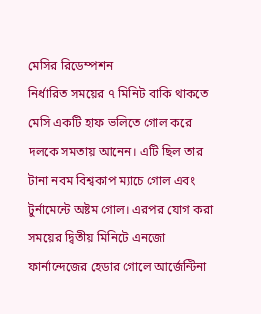মেসির রিডেম্পশন
নির্ধারিত সময়ের ৭ মিনিট বাকি থাকতে মেসি একটি হাফ ভলিতে গোল করে দলকে সমতায় আনেন। এটি ছিল তার টানা নবম বিশ্বকাপ ম্যাচে গোল এবং টুর্নামেন্টে অষ্টম গোল। এরপর যোগ করা সময়ের দ্বিতীয় মিনিটে এনজো ফার্নান্দেজের হেডার গোলে আর্জেন্টিনা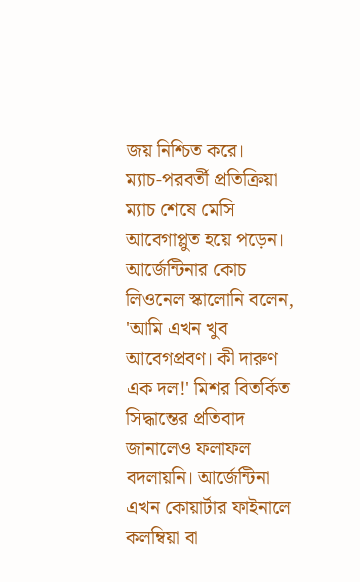জয় নিশ্চিত করে।
ম্যাচ-পরবর্তী প্রতিক্রিয়া
ম্যাচ শেষে মেসি আবেগাপ্লুত হয়ে পড়েন। আর্জেন্টিনার কোচ লিওনেল স্কালোনি বলেন, 'আমি এখন খুব আবেগপ্রবণ। কী দারুণ এক দল!' মিশর বিতর্কিত সিদ্ধান্তের প্রতিবাদ জানালেও ফলাফল বদলায়নি। আর্জেন্টিনা এখন কোয়ার্টার ফাইনালে কলম্বিয়া বা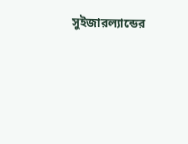সুইজারল্যান্ডের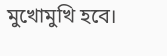মুখোমুখি হবে।